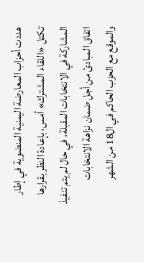هددت أحزاب المعارضة اليمنية المنضوية في إطار تكتل «اللقاء المشترك» أمس، بإعادة النظر بقرارها المشاركة في الانتخابات المقبلة، في حال لم يتم تنفيذ اتفاق المبادئ من أجل ضمان نزاهة الانتخابات والموقع مع الحزب الحاكم في ال18 من الشهر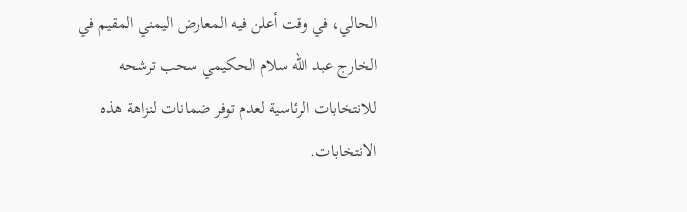الحالي، في وقت أعلن فيه المعارض اليمني المقيم في الخارج عبد الله سلام الحكيمي سحب ترشحه للانتخابات الرئاسية لعدم توفر ضمانات لنزاهة هذه الانتخابات.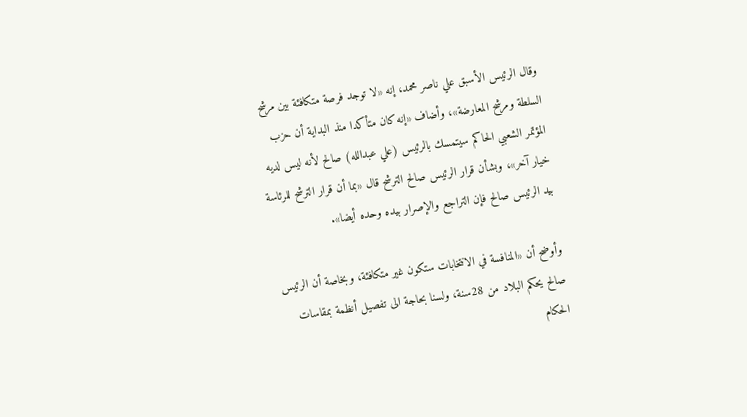وقال الرئيس الأسبق علي ناصر محمد، إنه «لا توجد فرصة متكافئة بين مرشح السلطة ومرشح المعارضة»، وأضاف «إنه كان متأكدا منذ البداية أن حزب المؤتمر الشعبي الحاكم سيتمسك بالرئيس (علي عبدالله) صالح لأنه ليس لديه خيار آخر»، وبشأن قرار الرئيس صالح الترشح قال «بما أن قرار الترشح للرئاسة بيد الرئيس صالح فإن التراجع والإصرار بيده وحده أيضا».

وأوضح أن «المنافسة في الانتخابات ستكون غير متكافئة، وبخاصة أن الرئيس صالح يحكم البلاد من 28سنة، ولسنا بحاجة الى تفصيل أنظمة بمقاسات الحكام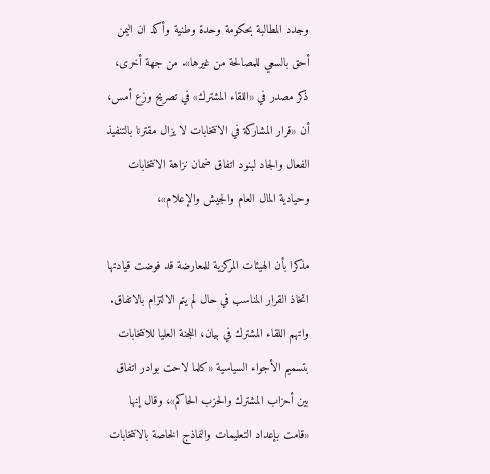وجدد المطالبة بحكومة وحدة وطنية وأكد ان اليمن أحق بالسعي للمصالحة من غيرها». من جهة أخرى، ذكر مصدر في «اللقاء المشترك» في تصريح وزع أمس، أن «قرار المشاركة في الانتخابات لا يزال مقترنا بالتنفيذ الفعال والجاد لبنود اتفاق ضمان نزاهة الانتخابات وحيادية المال العام والجيش والإعلام»،

مذكرا بأن الهيئات المركزية للمعارضة قد فوضت قيادتها اتخاذ القرار المناسب في حال لم يتم الالتزام بالاتفاق. واتهم اللقاء المشترك في بيان، اللجنة العليا للانتخابات بتسميم الأجواء السياسية «كلما لاحت بوادر اتفاق بين أحزاب المشترك والحزب الحاكم»، وقال إنها «قامت بإعداد التعليمات والنماذج الخاصة بالانتخابات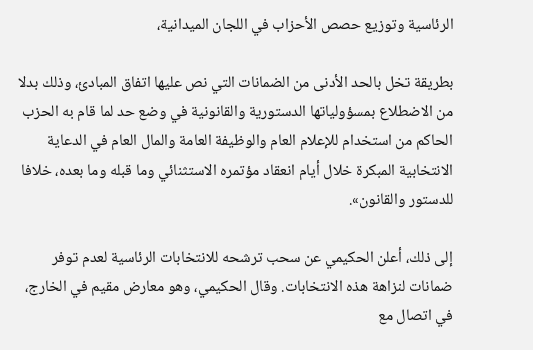الرئاسية وتوزيع حصص الأحزاب في اللجان الميدانية،

بطريقة تخل بالحد الأدنى من الضمانات التي نص عليها اتفاق المبادئ، وذلك بدلا من الاضطلاع بمسؤولياتها الدستورية والقانونية في وضع حد لما قام به الحزب الحاكم من استخدام للإعلام العام والوظيفة العامة والمال العام في الدعاية الانتخابية المبكرة خلال أيام انعقاد مؤتمره الاستثنائي وما قبله وما بعده، خلافا للدستور والقانون».

إلى ذلك، أعلن الحكيمي عن سحب ترشحه للانتخابات الرئاسية لعدم توفر ضمانات لنزاهة هذه الانتخابات. وقال الحكيمي، وهو معارض مقيم في الخارج، في اتصال مع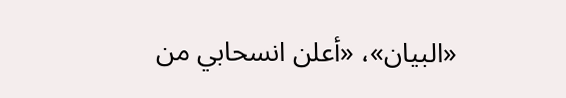«البيان»، «أعلن انسحابي من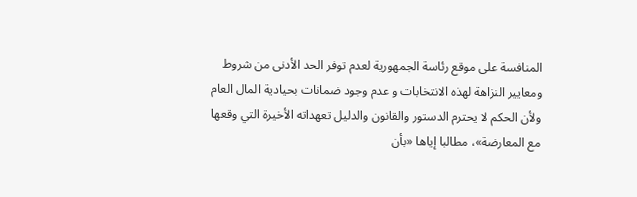المنافسة على موقع رئاسة الجمهورية لعدم توفر الحد الأدنى من شروط ومعايير النزاهة لهذه الانتخابات و عدم وجود ضمانات بحيادية المال العام ولأن الحكم لا يحترم الدستور والقانون والدليل تعهداته الأخيرة التي وقعها مع المعارضة»، مطالبا إياها «بأن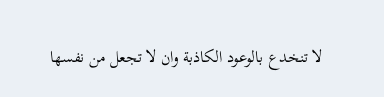لا تنخدع بالوعود الكاذبة وان لا تجعل من نفسها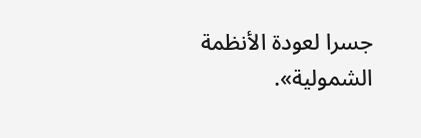جسرا لعودة الأنظمة الشمولية».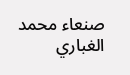صنعاء محمد الغباري